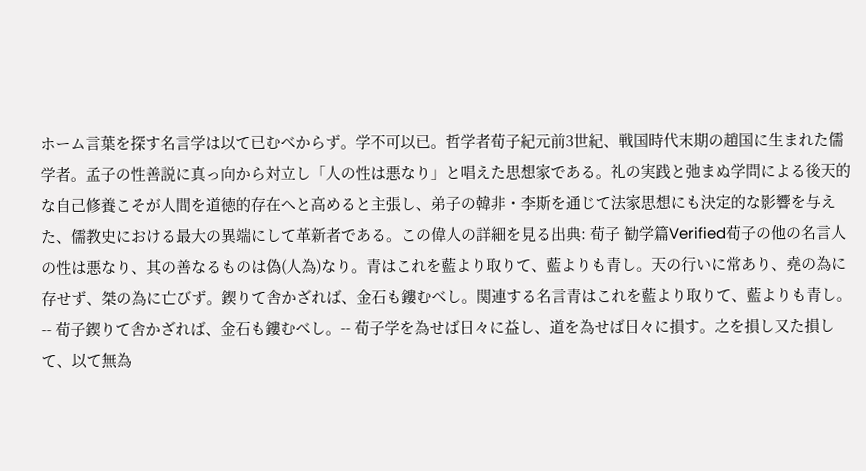ホーム言葉を探す名言学は以て已むべからず。学不可以已。哲学者荀子紀元前3世紀、戦国時代末期の趙国に生まれた儒学者。孟子の性善説に真っ向から対立し「人の性は悪なり」と唱えた思想家である。礼の実践と弛まぬ学問による後天的な自己修養こそが人間を道徳的存在へと高めると主張し、弟子の韓非・李斯を通じて法家思想にも決定的な影響を与えた、儒教史における最大の異端にして革新者である。この偉人の詳細を見る出典: 荀子 勧学篇Verified荀子の他の名言人の性は悪なり、其の善なるものは偽(人為)なり。青はこれを藍より取りて、藍よりも青し。天の行いに常あり、堯の為に存せず、桀の為に亡びず。鍥りて舎かざれば、金石も鏤むべし。関連する名言青はこれを藍より取りて、藍よりも青し。-- 荀子鍥りて舎かざれば、金石も鏤むべし。-- 荀子学を為せば日々に益し、道を為せば日々に損す。之を損し又た損して、以て無為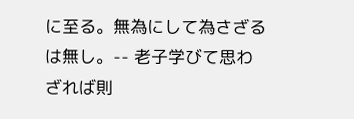に至る。無為にして為さざるは無し。-- 老子学びて思わざれば則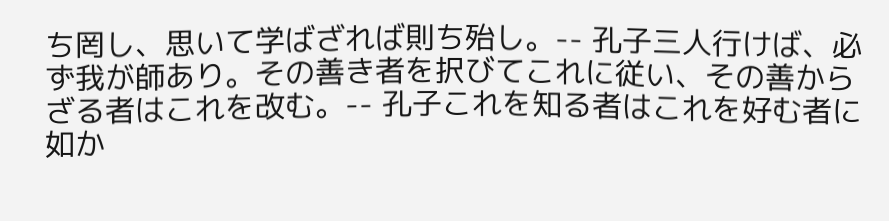ち罔し、思いて学ばざれば則ち殆し。-- 孔子三人行けば、必ず我が師あり。その善き者を択びてこれに従い、その善からざる者はこれを改む。-- 孔子これを知る者はこれを好む者に如か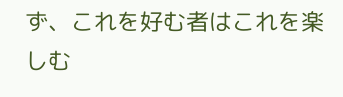ず、これを好む者はこれを楽しむ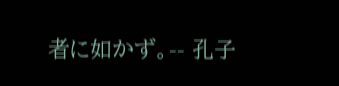者に如かず。-- 孔子